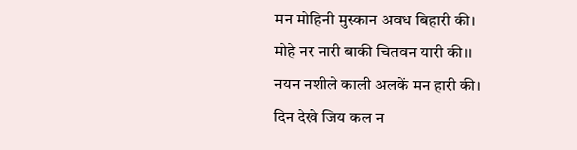मन मोहिनी मुस्कान अवध बिहारी की।
मोहे नर नारी बाकी चितवन यारी की।।
नयन नशीले काली अलकें मन हारी की।
दिन देखे जिय कल न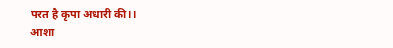परत है कृपा अधारी की।।
आशा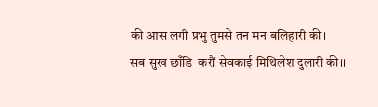की आस लगी प्रभु तुमसे तन मन बलिहारी की।
सब सुख छाँडि  करौं सेवकाई मिथिलेश दुलारी की।।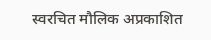स्वरचित मौलिक अप्रकाशित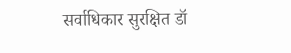सर्वाधिकार सुरक्षित डॉ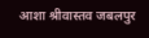आशा श्रीवास्तव जबलपुर